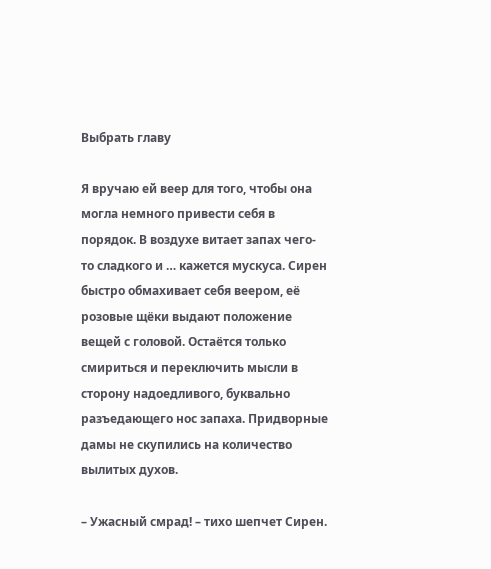Выбрать главу

Я вручаю ей веер для того, чтобы она могла немного привести себя в порядок. В воздухе витает запах чего-то сладкого и … кажется мускуса. Сирен быстро обмахивает себя веером, её розовые щёки выдают положение вещей с головой. Остаётся только смириться и переключить мысли в сторону надоедливого, буквально разъедающего нос запаха. Придворные дамы не скупились на количество вылитых духов.

– Ужасный смрад! – тихо шепчет Сирен.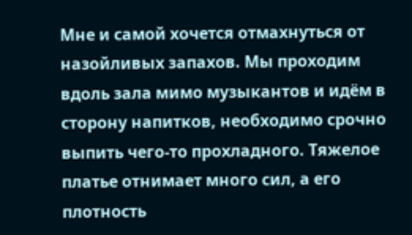Мне и самой хочется отмахнуться от назойливых запахов. Мы проходим вдоль зала мимо музыкантов и идём в сторону напитков, необходимо срочно выпить чего-то прохладного. Тяжелое платье отнимает много сил, а его плотность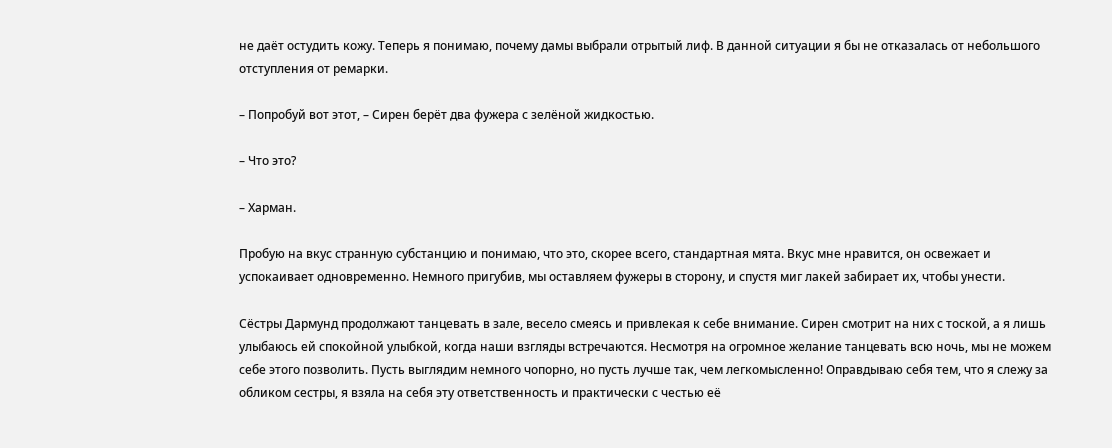не даёт остудить кожу. Теперь я понимаю, почему дамы выбрали отрытый лиф. В данной ситуации я бы не отказалась от небольшого отступления от ремарки.

– Попробуй вот этот, – Сирен берёт два фужера с зелёной жидкостью.

– Что это?

– Харман.

Пробую на вкус странную субстанцию и понимаю, что это, скорее всего, стандартная мята. Вкус мне нравится, он освежает и успокаивает одновременно. Немного пригубив, мы оставляем фужеры в сторону, и спустя миг лакей забирает их, чтобы унести.

Сёстры Дармунд продолжают танцевать в зале, весело смеясь и привлекая к себе внимание. Сирен смотрит на них с тоской, а я лишь улыбаюсь ей спокойной улыбкой, когда наши взгляды встречаются. Несмотря на огромное желание танцевать всю ночь, мы не можем себе этого позволить. Пусть выглядим немного чопорно, но пусть лучше так, чем легкомысленно! Оправдываю себя тем, что я слежу за обликом сестры, я взяла на себя эту ответственность и практически с честью её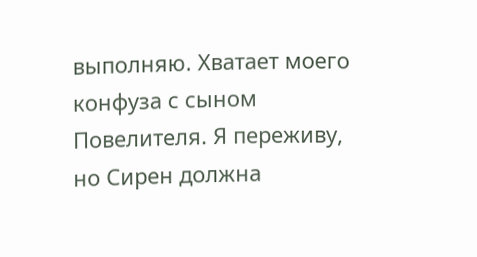выполняю. Хватает моего конфуза с сыном Повелителя. Я переживу, но Сирен должна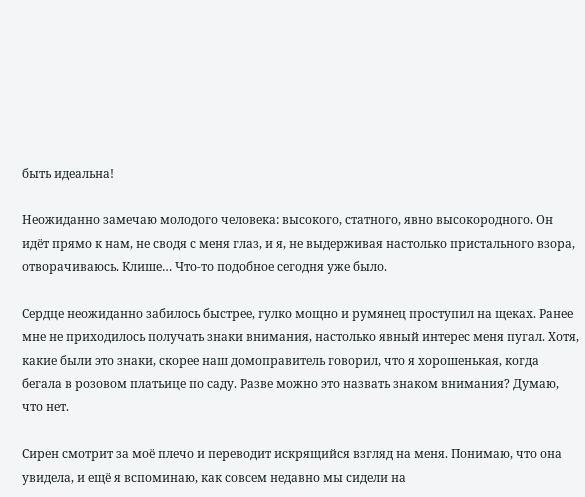быть идеальна!

Неожиданно замечаю молодого человека: высокого, статного, явно высокородного. Он идёт прямо к нам, не сводя с меня глаз, и я, не выдерживая настолько пристального взора, отворачиваюсь. Клише… Что-то подобное сегодня уже было.

Сердце неожиданно забилось быстрее, гулко мощно и румянец проступил на щеках. Ранее мне не приходилось получать знаки внимания, настолько явный интерес меня пугал. Хотя, какие были это знаки, скорее наш домоправитель говорил, что я хорошенькая, когда бегала в розовом платьице по саду. Разве можно это назвать знаком внимания? Думаю, что нет.

Сирен смотрит за моё плечо и переводит искрящийся взгляд на меня. Понимаю, что она увидела, и ещё я вспоминаю, как совсем недавно мы сидели на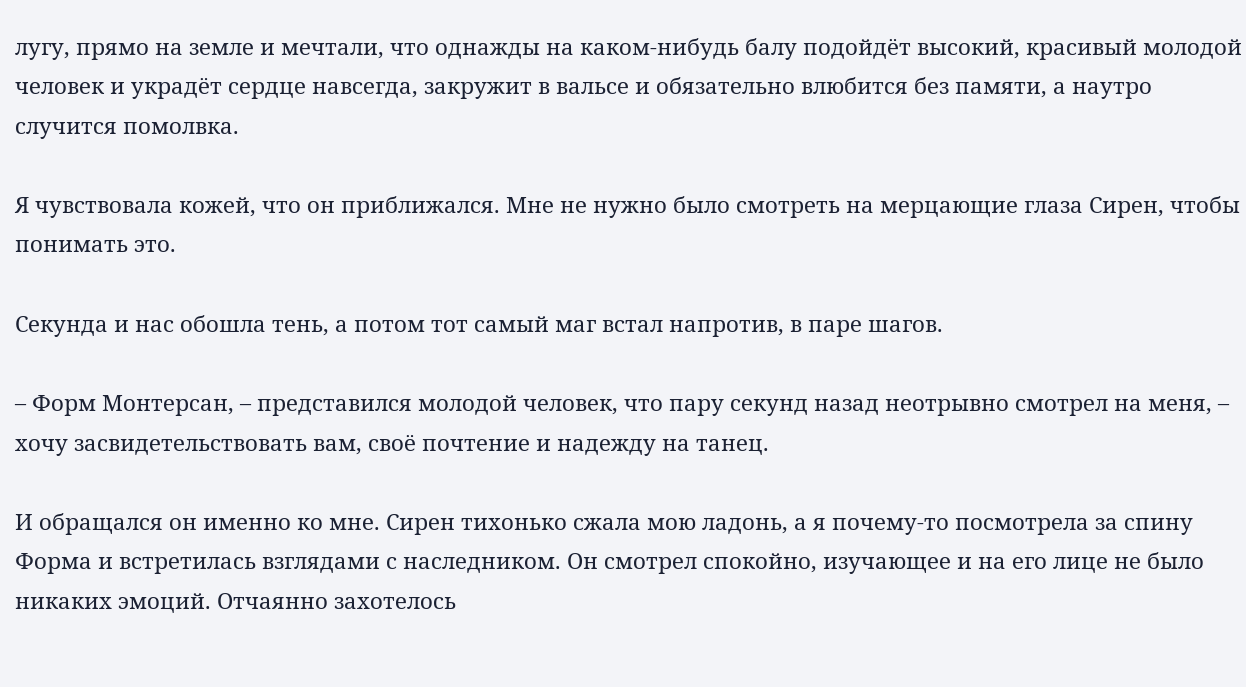лугу, прямо на земле и мечтали, что однажды на каком-нибудь балу подойдёт высокий, красивый молодой человек и украдёт сердце навсегда, закружит в вальсе и обязательно влюбится без памяти, а наутро случится помолвка.

Я чувствовала кожей, что он приближался. Мне не нужно было смотреть на мерцающие глаза Сирен, чтобы понимать это.

Секунда и нас обошла тень, а потом тот самый маг встал напротив, в паре шагов.

– Форм Монтерсан, – представился молодой человек, что пару секунд назад неотрывно смотрел на меня, – хочу засвидетельствовать вам, своё почтение и надежду на танец.

И обращался он именно ко мне. Сирен тихонько сжала мою ладонь, а я почему-то посмотрела за спину Форма и встретилась взглядами с наследником. Он смотрел спокойно, изучающее и на его лице не было никаких эмоций. Отчаянно захотелось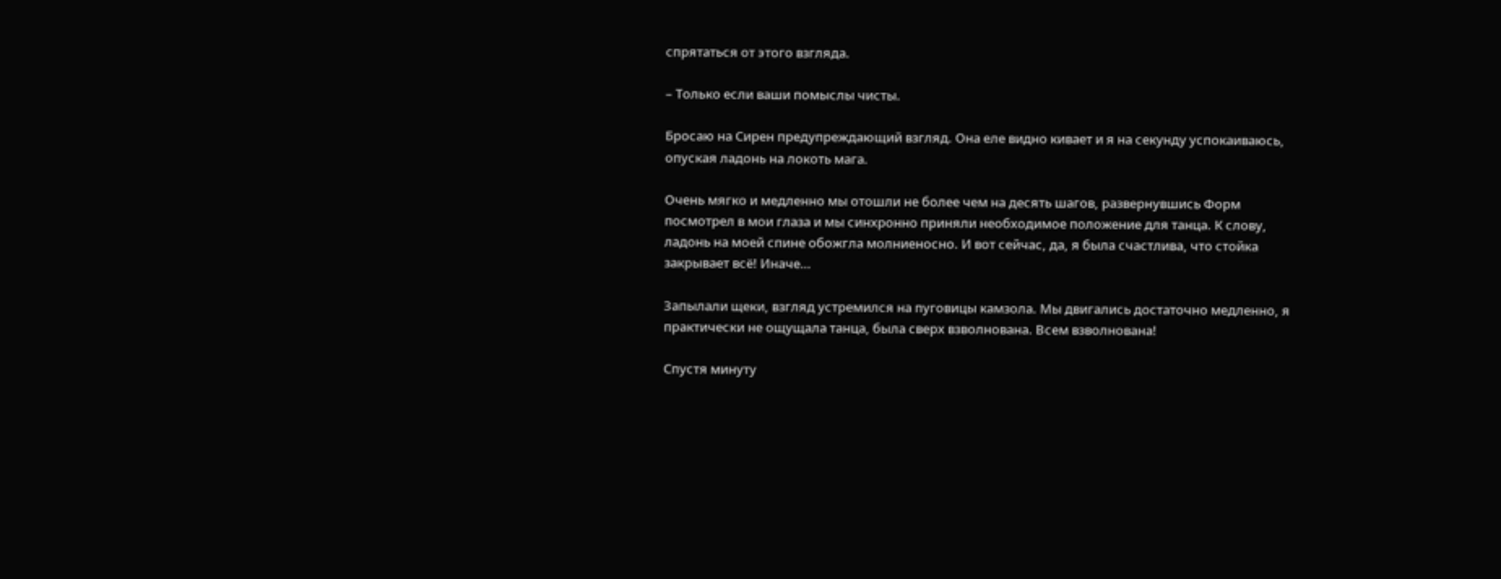спрятаться от этого взгляда.

– Только если ваши помыслы чисты.

Бросаю на Сирен предупреждающий взгляд. Она еле видно кивает и я на секунду успокаиваюсь, опуская ладонь на локоть мага.

Очень мягко и медленно мы отошли не более чем на десять шагов, развернувшись Форм посмотрел в мои глаза и мы синхронно приняли необходимое положение для танца. К слову, ладонь на моей спине обожгла молниеносно. И вот сейчас, да, я была счастлива, что стойка закрывает всё! Иначе…

Запылали щеки, взгляд устремился на пуговицы камзола. Мы двигались достаточно медленно, я практически не ощущала танца, была сверх взволнована. Всем взволнована!

Спустя минуту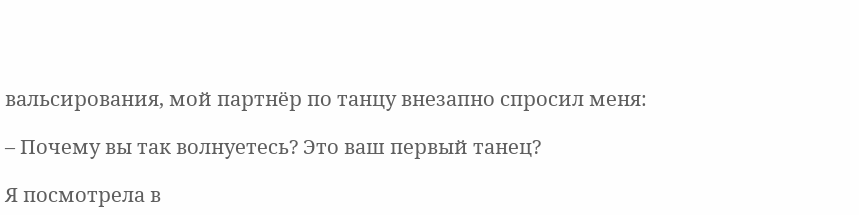вальсирования, мой партнёр по танцу внезапно спросил меня:

– Почему вы так волнуетесь? Это ваш первый танец?

Я посмотрела в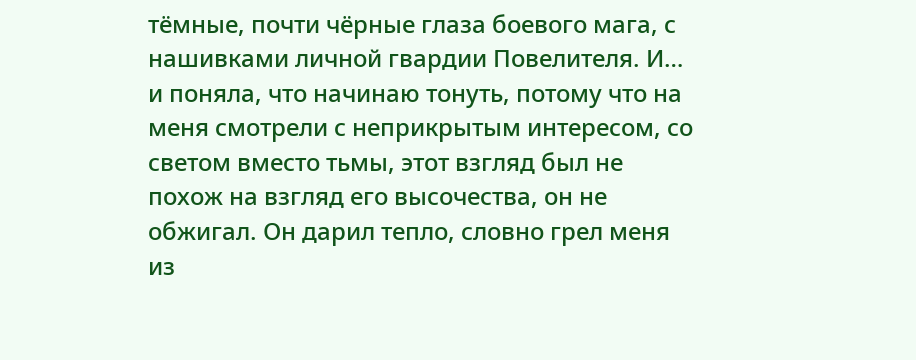тёмные, почти чёрные глаза боевого мага, с нашивками личной гвардии Повелителя. И… и поняла, что начинаю тонуть, потому что на меня смотрели с неприкрытым интересом, со светом вместо тьмы, этот взгляд был не похож на взгляд его высочества, он не обжигал. Он дарил тепло, словно грел меня из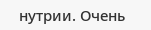нутрии. Очень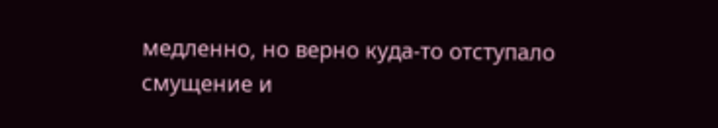медленно, но верно куда-то отступало смущение и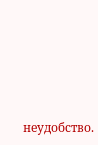неудобство.